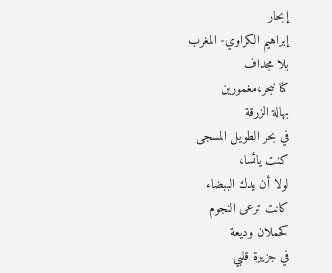إبحار
إبراهيم الكراوي- المغرب
بلا مجداف
كنا نبحر،مغمورين
بهالة الزرقة
في بحر الطويل المسجى
كنت يائسا،
لولا أن يدك الببضاء
كانت ترعى النجوم
كحملان وديعة
في جزيرة قلبي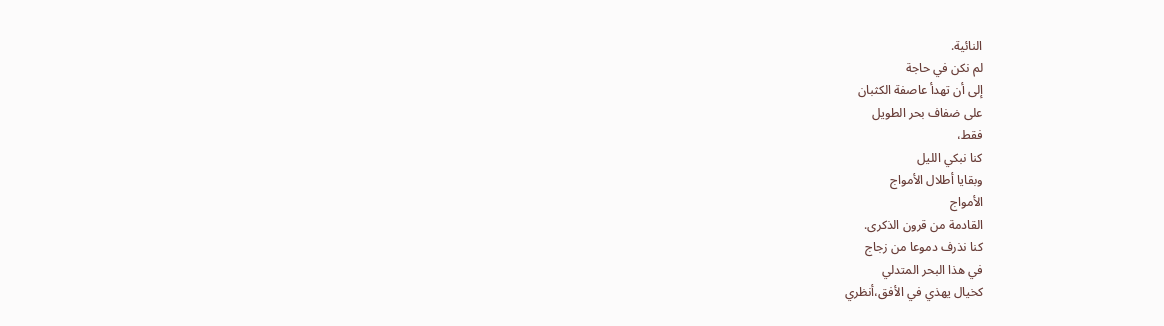النائية.
لم نكن في حاجة
إلى أن تهدأ عاصفة الكثبان
على ضفاف بحر الطويل
فقط،
كنا نبكي الليل
وبقايا أطلال الأمواج
الأمواج
القادمة من قرون الذكرى.
كنا نذرف دموعا من زجاج
في هذا البحر المتدلي
كخيال يهذي في الأفق،أنظري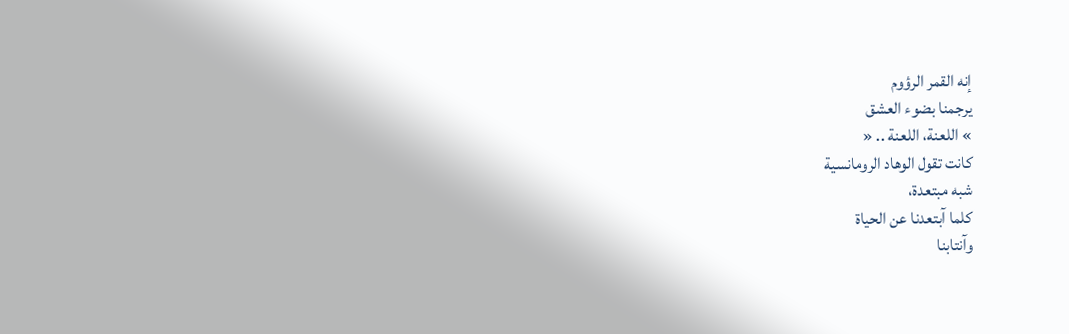إنه القمر الرؤوم
يرجمنا بضوء العشق
» اللعنة، اللعنة .. «
كانت تقول الوهاد الرومانسية
شبه مبتعدة،
كلما آبتعدنا عن الحياة
وآنتابنا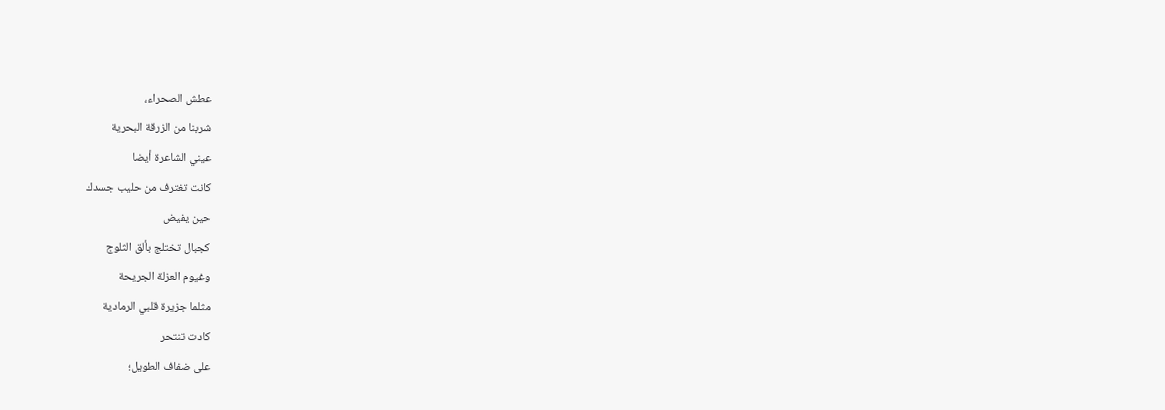عطش الصحراء،
شربنا من الزرقة البحرية
عيني الشاعرة أيضا
كانت تغترف من حليب جسدك
حين يفيض
كجبال تختلج بألق الثلوج
وغيوم العزلة الجريحة
مثلما جزيرة قلبي الرمادية
كادت تنتحر
على ضفاف الطويل؛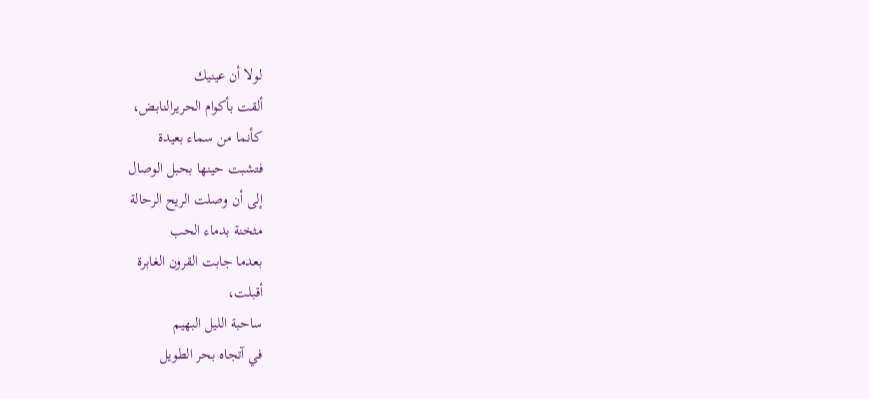لولا أن عينيك
ألقت بأكوام الحريرالنابض،
كأنما من سماء بعيدة
فتشبت حينها بحبل الوصال
إلى أن وصلت الريح الرحالة
مثخنة بدماء الحب
بعدما جابت القرون الغابرة
أقبلت،
ساحبة الليل البهيم
في آتجاه بحر الطويل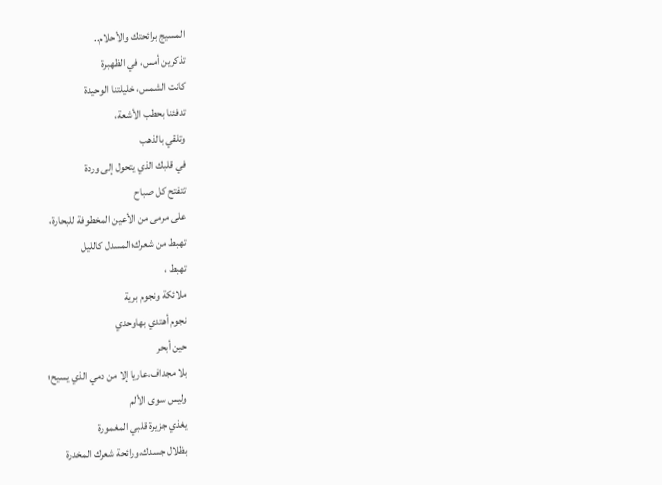المسيج برائحتك والأحلام..
تذكرين أمس، في الظهبرة
كانت الشمس، خليلتنا الوحيدة
تدفئنا بحطب الأشعة،
وتلقي بالذهب
في قلبك الذي يتحول إلى وردة
تتفتح كل صباح
على مرمى من الأعين المخطوفة للبحارة،
تهبط من شعرك؛المسدل كالليل
تهبط ،
ملائكة ونجوم برية
نجوم أهتدي بهاوحدي
حين أبحر
بلا مجداف،عاريا إلا من دمي الذي يسيح؛
وليس سوى الألم
يغذي جزيرة قلبي المغمورة
بظلال جسدك،ورائحة شعرك المخدرة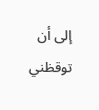إلى أن توقظني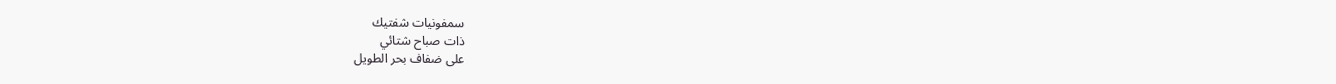سمفونيات شفتيك
ذات صباح شتائي
على ضفاف بحر الطويل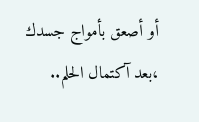أو أصعق بأمواج جسدك ،بعد آكتمال الحلم..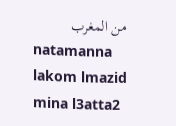من المغرب
natamanna lakom lmazid mina l3atta2